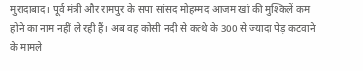मुरादाबाद। पूर्व मंत्री और रामपुर के सपा सांसद मोहम्मद आजम खां की मुश्किलें कम होने का नाम नहीं ले रही हैं। अब वह कोसी नदी से कत्थे के 300 से ज्यादा पेड़ कटवाने के मामले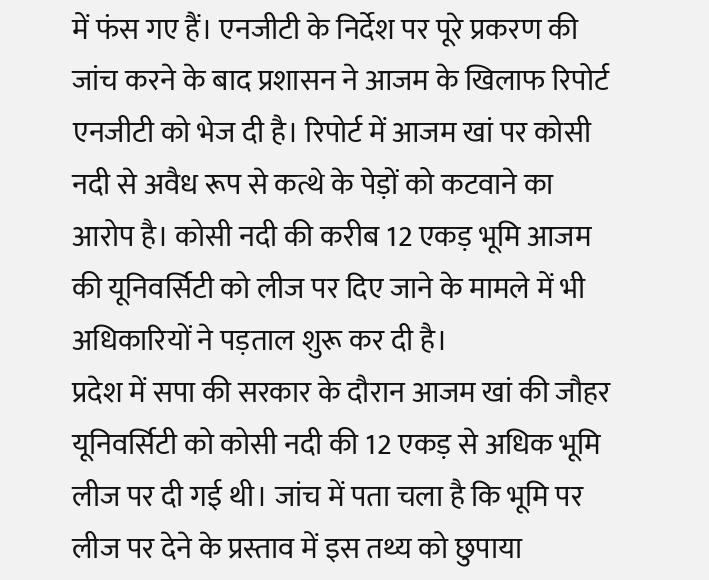में फंस गए हैं। एनजीटी के निर्देश पर पूरे प्रकरण की जांच करने के बाद प्रशासन ने आजम के खिलाफ रिपोर्ट एनजीटी को भेज दी है। रिपोर्ट में आजम खां पर कोसी नदी से अवैध रूप से कत्थे के पेड़ों को कटवाने का आरोप है। कोसी नदी की करीब 12 एकड़ भूमि आजम की यूनिवर्सिटी को लीज पर दिए जाने के मामले में भी अधिकारियों ने पड़ताल शुरू कर दी है।
प्रदेश में सपा की सरकार के दौरान आजम खां की जौहर यूनिवर्सिटी को कोसी नदी की 12 एकड़ से अधिक भूमि लीज पर दी गई थी। जांच में पता चला है कि भूमि पर लीज पर देने के प्रस्ताव में इस तथ्य को छुपाया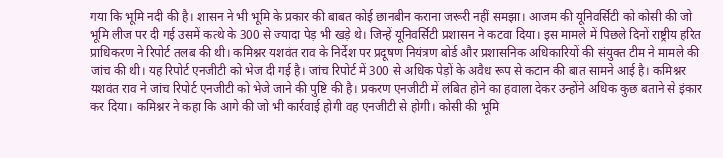गया कि भूमि नदी की है। शासन ने भी भूमि के प्रकार की बाबत कोई छानबीन कराना जरूरी नहीं समझा। आजम की यूनिवर्सिटी को कोसी की जो भूमि लीज पर दी गई उसमें कत्थे के 300 से ज्यादा पेड़ भी खड़े थे। जिन्हें यूनिवर्सिटी प्रशासन ने कटवा दिया। इस मामले में पिछले दिनों राष्ट्रीय हरित प्राधिकरण ने रिपोर्ट तलब की थी। कमिश्नर यशवंत राव के निर्देश पर प्रदूषण नियंत्रण बोर्ड और प्रशासनिक अधिकारियों की संयुक्त टीम ने मामले की जांच की थी। यह रिपोर्ट एनजीटी को भेज दी गई है। जांच रिपोर्ट में 300 से अधिक पेड़ों के अवैध रूप से कटान की बात सामने आई है। कमिश्नर यशवंत राव ने जांच रिपोर्ट एनजीटी को भेजे जाने की पुष्टि की है। प्रकरण एनजीटी में लंबित होने का हवाला देकर उन्होंने अधिक कुछ बताने से इंकार कर दिया। कमिश्नर ने कहा कि आगे की जो भी कार्रवाई होगी वह एनजीटी से होगी। कोसी की भूमि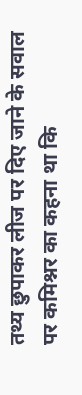तथ्य छुपाकर लीज पर दिए जाने के सवाल पर कमिश्नर का कहना था कि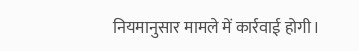नियमानुसार मामले में कार्रवाई होगी।